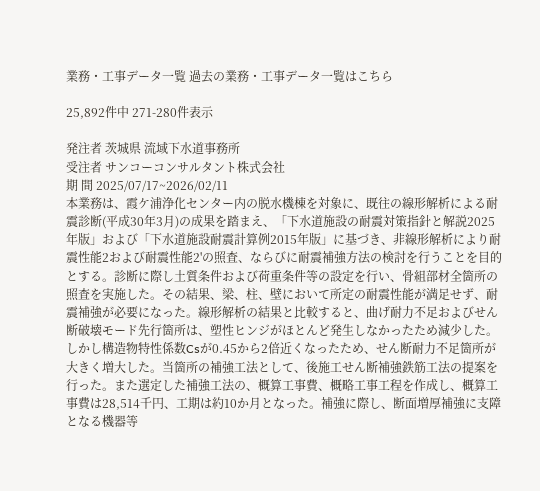業務・工事データ一覧 過去の業務・工事データ一覧はこちら

25,892件中 271-280件表示

発注者 茨城県 流域下水道事務所
受注者 サンコーコンサルタント株式会社
期 間 2025/07/17~2026/02/11
本業務は、霞ケ浦浄化センター内の脱水機棟を対象に、既往の線形解析による耐震診断(平成30年3月)の成果を踏まえ、「下水道施設の耐震対策指針と解説2025年版」および「下水道施設耐震計算例2015年版」に基づき、非線形解析により耐震性能2および耐震性能2'の照査、ならびに耐震補強方法の検討を行うことを目的とする。診断に際し土質条件および荷重条件等の設定を行い、骨組部材全箇所の照査を実施した。その結果、梁、柱、壁において所定の耐震性能が満足せず、耐震補強が必要になった。線形解析の結果と比較すると、曲げ耐力不足およびせん断破壊モード先行箇所は、塑性ヒンジがほとんど発生しなかったため減少した。しかし構造物特性係数Csが0.45から2倍近くなったため、せん断耐力不足箇所が大きく増大した。当箇所の補強工法として、後施工せん断補強鉄筋工法の提案を行った。また選定した補強工法の、概算工事費、概略工事工程を作成し、概算工事費は28,514千円、工期は約10か月となった。補強に際し、断面増厚補強に支障となる機器等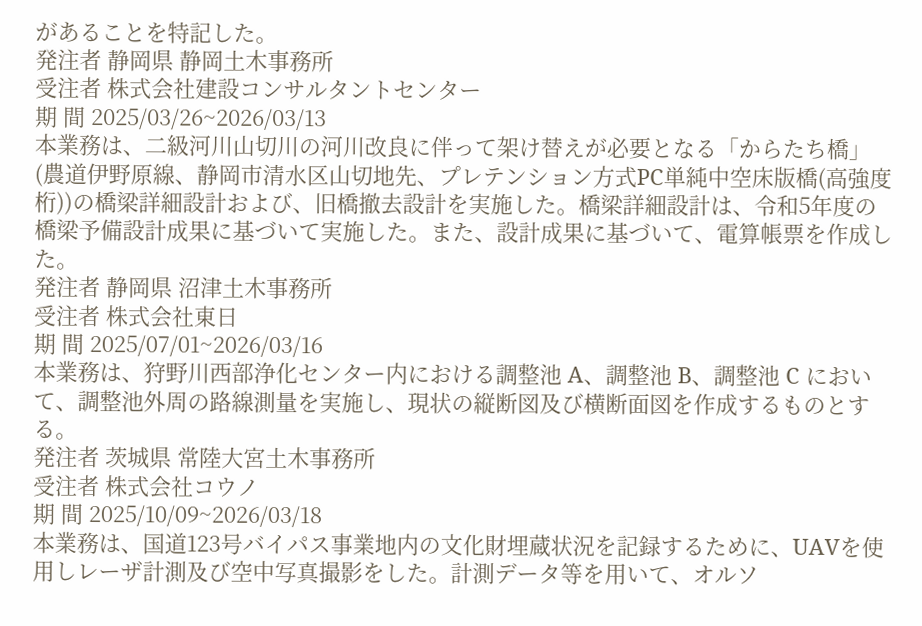があることを特記した。
発注者 静岡県 静岡土木事務所
受注者 株式会社建設コンサルタントセンター
期 間 2025/03/26~2026/03/13
本業務は、二級河川山切川の河川改良に伴って架け替えが必要となる「からたち橋」(農道伊野原線、静岡市清水区山切地先、プレテンション方式PC単純中空床版橋(高強度桁))の橋梁詳細設計および、旧橋撤去設計を実施した。橋梁詳細設計は、令和5年度の橋梁予備設計成果に基づいて実施した。また、設計成果に基づいて、電算帳票を作成した。
発注者 静岡県 沼津土木事務所
受注者 株式会社東日
期 間 2025/07/01~2026/03/16
本業務は、狩野川西部浄化センター内における調整池 A、調整池 B、調整池 C において、調整池外周の路線測量を実施し、現状の縦断図及び横断面図を作成するものとする。
発注者 茨城県 常陸大宮土木事務所
受注者 株式会社コウノ
期 間 2025/10/09~2026/03/18
本業務は、国道123号バイパス事業地内の文化財埋蔵状況を記録するために、UAVを使用しレーザ計測及び空中写真撮影をした。計測データ等を用いて、オルソ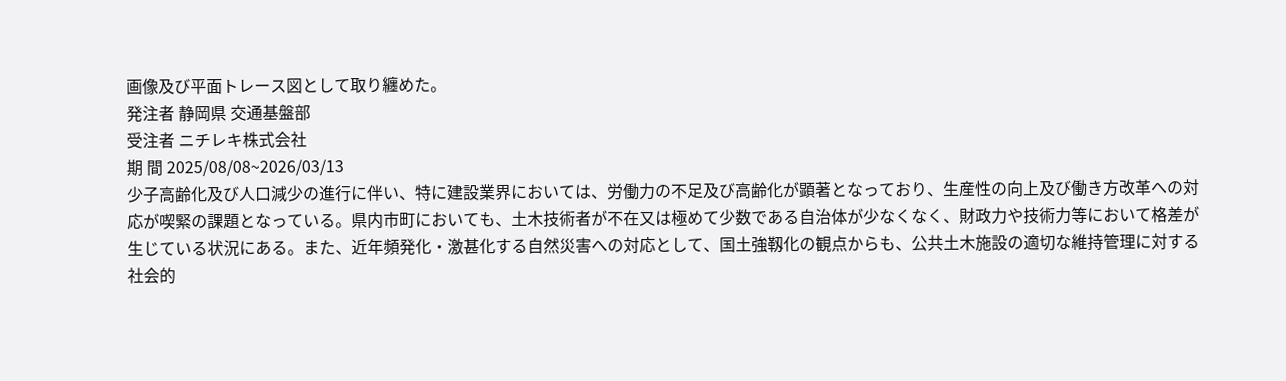画像及び平面トレース図として取り纏めた。
発注者 静岡県 交通基盤部
受注者 ニチレキ株式会社
期 間 2025/08/08~2026/03/13
少子高齢化及び人口減少の進行に伴い、特に建設業界においては、労働力の不足及び高齢化が顕著となっており、生産性の向上及び働き方改革への対応が喫緊の課題となっている。県内市町においても、土木技術者が不在又は極めて少数である自治体が少なくなく、財政力や技術力等において格差が生じている状況にある。また、近年頻発化・激甚化する自然災害への対応として、国土強靱化の観点からも、公共土木施設の適切な維持管理に対する社会的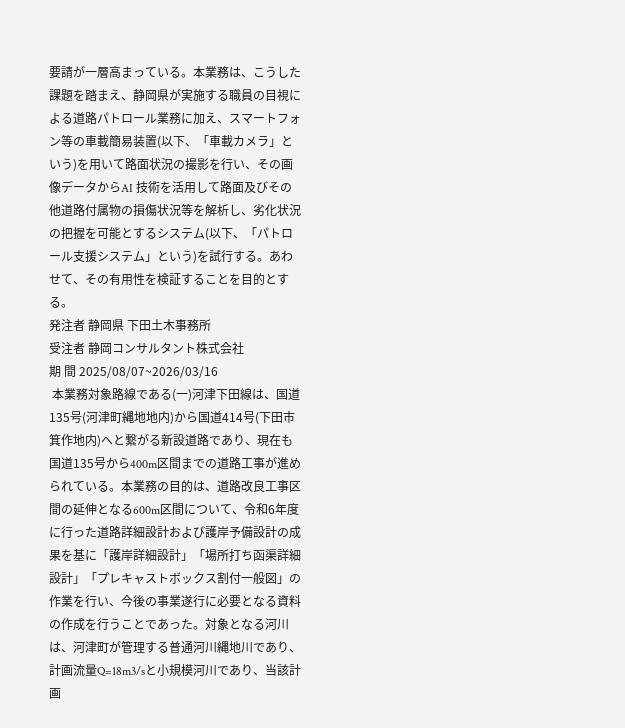要請が一層高まっている。本業務は、こうした課題を踏まえ、静岡県が実施する職員の目視による道路パトロール業務に加え、スマートフォン等の車載簡易装置(以下、「車載カメラ」という)を用いて路面状況の撮影を行い、その画像データからAI 技術を活用して路面及びその他道路付属物の損傷状況等を解析し、劣化状況の把握を可能とするシステム(以下、「パトロール支援システム」という)を試行する。あわせて、その有用性を検証することを目的とする。
発注者 静岡県 下田土木事務所
受注者 静岡コンサルタント株式会社
期 間 2025/08/07~2026/03/16
 本業務対象路線である(一)河津下田線は、国道135号(河津町縄地地内)から国道414号(下田市箕作地内)へと繋がる新設道路であり、現在も国道135号から400m区間までの道路工事が進められている。本業務の目的は、道路改良工事区間の延伸となる600m区間について、令和6年度に行った道路詳細設計および護岸予備設計の成果を基に「護岸詳細設計」「場所打ち函渠詳細設計」「プレキャストボックス割付一般図」の作業を行い、今後の事業遂行に必要となる資料の作成を行うことであった。対象となる河川は、河津町が管理する普通河川縄地川であり、計画流量Q=18m3/sと小規模河川であり、当該計画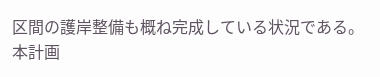区間の護岸整備も概ね完成している状況である。本計画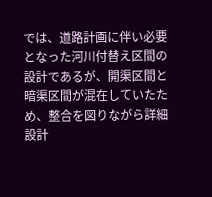では、道路計画に伴い必要となった河川付替え区間の設計であるが、開渠区間と暗渠区間が混在していたため、整合を図りながら詳細設計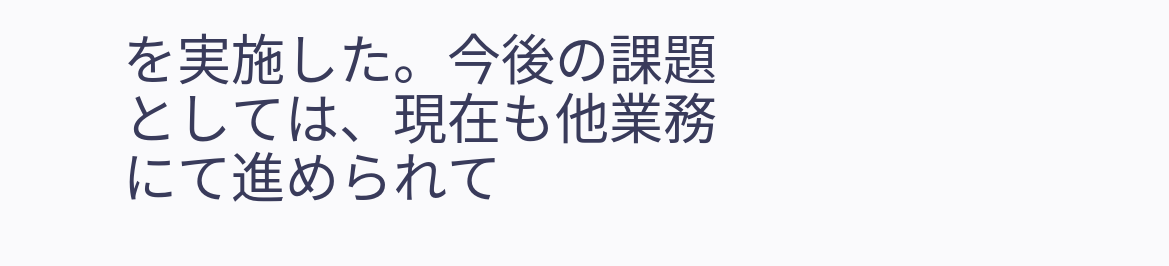を実施した。今後の課題としては、現在も他業務にて進められて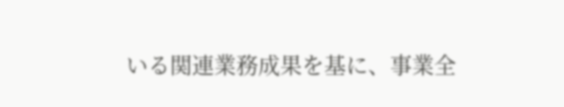いる関連業務成果を基に、事業全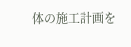体の施工計画を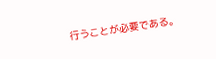行うことが必要である。